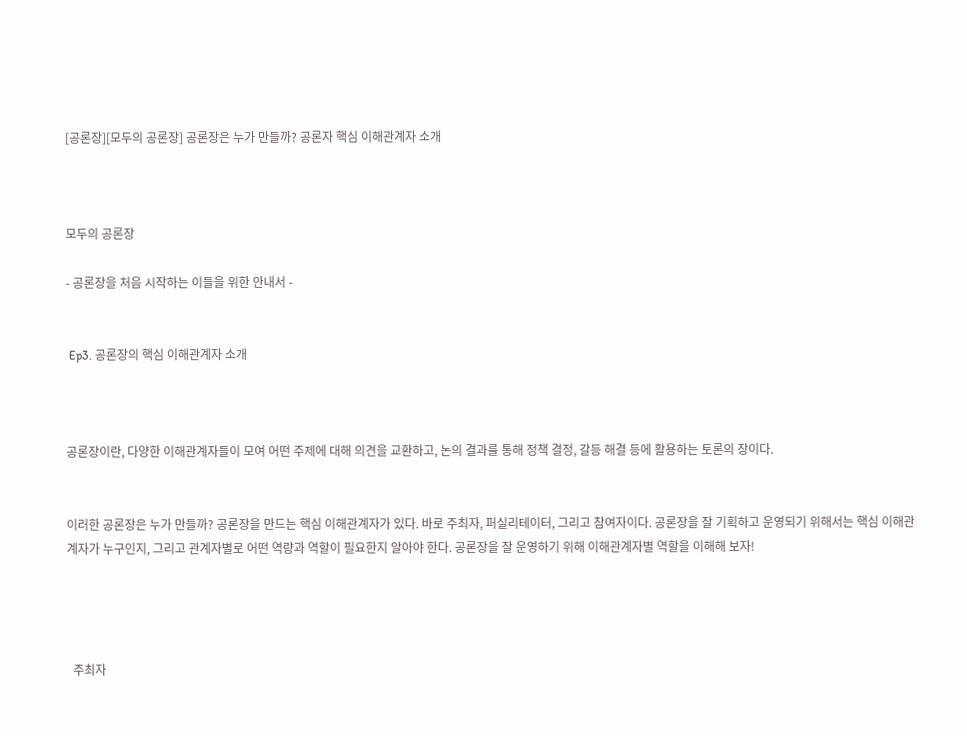[공론장][모두의 공론장] 공론장은 누가 만들까? 공론자 핵심 이해관계자 소개



모두의 공론장

- 공론장을 처음 시작하는 이들을 위한 안내서 -


 Ep3. 공론장의 핵심 이해관계자 소개



공론장이란, 다양한 이해관계자들이 모여 어떤 주제에 대해 의견을 교환하고, 논의 결과를 통해 정책 결정, 갈등 해결 등에 활용하는 토론의 장이다.


이러한 공론장은 누가 만들까? 공론장을 만드는 핵심 이해관계자가 있다. 바로 주최자, 퍼실리테이터, 그리고 참여자이다. 공론장을 잘 기획하고 운영되기 위해서는 핵심 이해관계자가 누구인지, 그리고 관계자별로 어떤 역량과 역할이 필요한지 알아야 한다. 공론장을 잘 운영하기 위해 이해관계자별 역할을 이해해 보자!




  주최자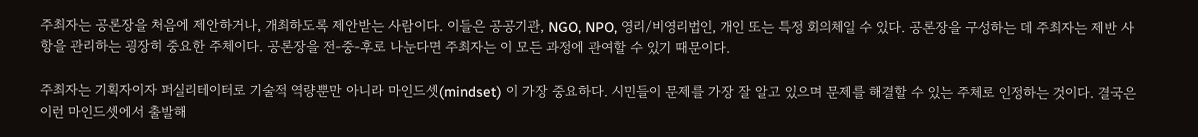주최자는 공론장을 처음에 제안하거나, 개최하도록 제안받는 사람이다. 이들은 공공기관, NGO, NPO, 영리/비영리법인, 개인 또는 특정 회의체일 수 있다. 공론장을 구성하는 데 주최자는 제반 사항을 관리하는 굉장히 중요한 주체이다. 공론장을 전-중-후로 나눈다면 주최자는 이 모든 과정에 관여할 수 있기 때문이다.

주최자는 기획자이자 퍼실리테이터로 기술적 역량뿐만 아니라 마인드셋(mindset) 이 가장 중요하다. 시민들이 문제를 가장 잘 알고 있으며 문제를 해결할 수 있는 주체로 인정하는 것이다. 결국은 이런 마인드셋에서 출발해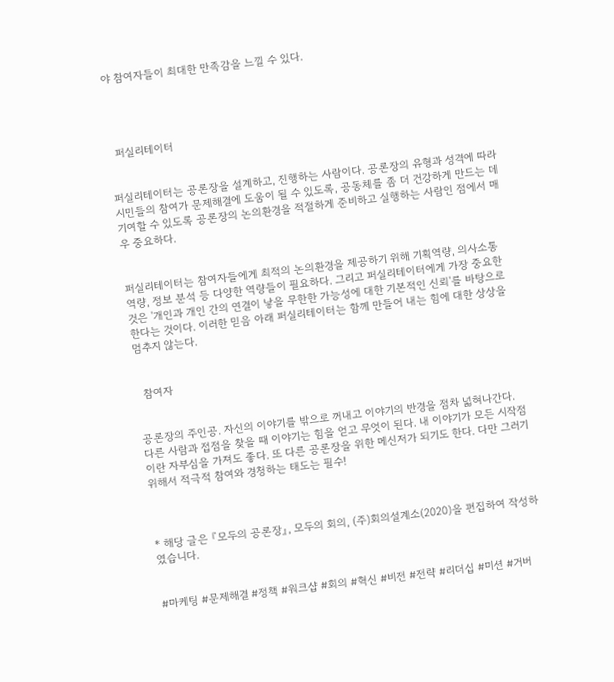야 참여자들이 최대한 만족감을 느낄 수 있다.




  퍼실리테이터


퍼실리테이터는 공론장을 설계하고, 진행하는 사람이다. 공론장의 유형과 성격에 따라 시민들의 참여가 문제해결에 도움이 될 수 있도록, 공동체를 좀 더 건강하게 만드는 데 기여할 수 있도록 공론장의 논의환경을 적절하게 준비하고 실행하는 사람인 점에서 매우 중요하다.


퍼실리테이터는 참여자들에게 최적의 논의환경을 제공하기 위해 기획역량, 의사소통 역량, 정보 분석 등 다양한 역량들이 필요하다. 그리고 퍼실리테이터에게 가장 중요한 것은 '개인과 개인 간의 연결이 낳을 무한한 가능성에 대한 기본적인 신뢰'를 바탕으로 한다는 것이다. 이러한 믿음 아래 퍼실리테이터는 함께 만들어 내는 힘에 대한 상상을 멈추지 않는다.


  참여자


공론장의 주인공. 자신의 이야기를 밖으로 꺼내고 이야기의 반경을 점차 넓혀나간다. 다른 사람과 접점을 찾을 때 이야기는 힘을 얻고 무엇이 된다. 내 이야기가 모든 시작점이란 자부심을 가져도 좋다. 또 다른 공론장을 위한 메신저가 되기도 한다. 다만 그러기 위해서 적극적 참여와 경청하는 태도는 필수!



* 해당 글은 『모두의 공론장』, 모두의 회의, (주)회의설계소(2020)을 편집하여 작성하였습니다.


#마케팅 #문제해결 #정책 #워크샵 #회의 #혁신 #비전 #전략 #리더십 #미션 #거버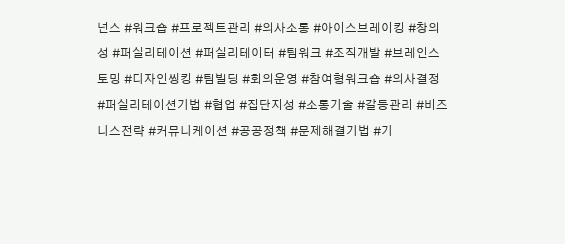넌스 #워크숍 #프로젝트관리 #의사소통 #아이스브레이킹 #창의성 #퍼실리테이션 #퍼실리테이터 #팀워크 #조직개발 #브레인스토밍 #디자인씽킹 #팀빌딩 #회의운영 #참여형워크숍 #의사결정 #퍼실리테이션기법 #협업 #집단지성 #소통기술 #갈등관리 #비즈니스전략 #커뮤니케이션 #공공정책 #문제해결기법 #기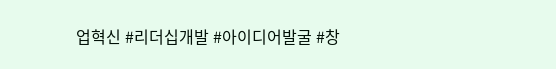업혁신 #리더십개발 #아이디어발굴 #창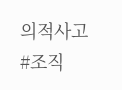의적사고 #조직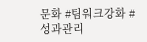문화 #팀워크강화 #성과관리